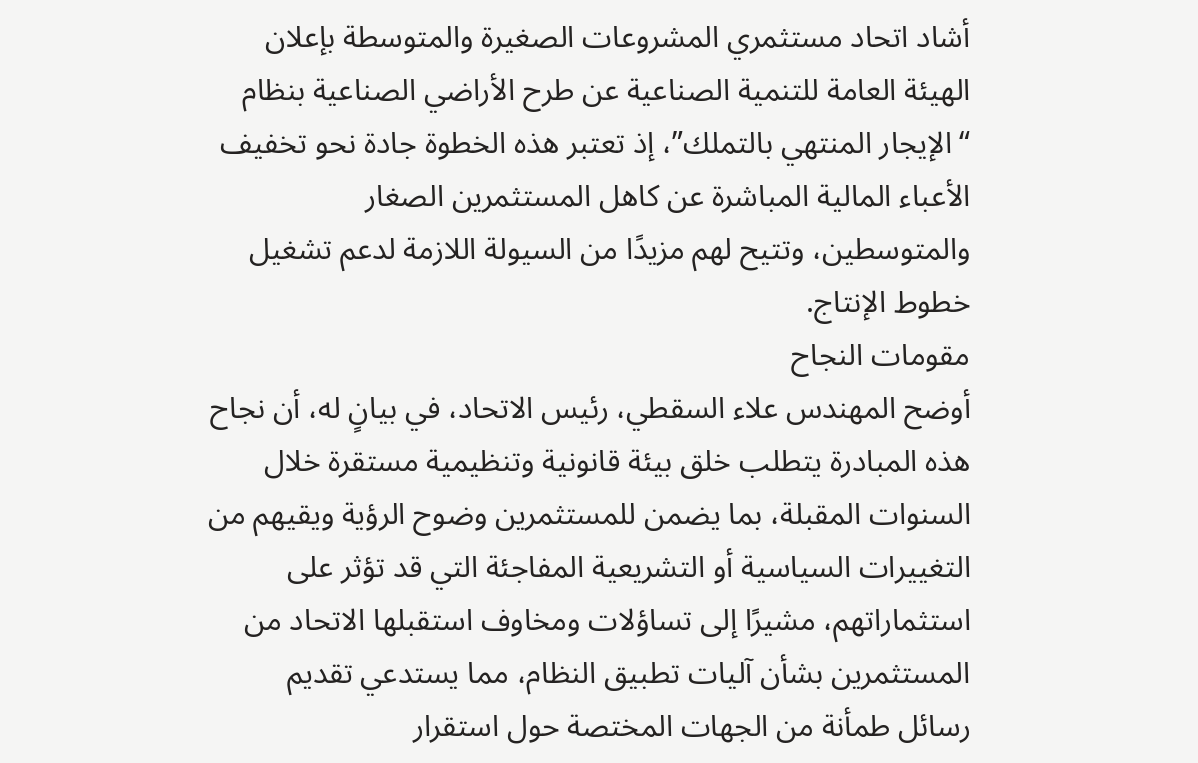أشاد اتحاد مستثمري المشروعات الصغيرة والمتوسطة بإعلان الهيئة العامة للتنمية الصناعية عن طرح الأراضي الصناعية بنظام “الإيجار المنتهي بالتملك”، إذ تعتبر هذه الخطوة جادة نحو تخفيف الأعباء المالية المباشرة عن كاهل المستثمرين الصغار والمتوسطين، وتتيح لهم مزيدًا من السيولة اللازمة لدعم تشغيل خطوط الإنتاج.
مقومات النجاح
أوضح المهندس علاء السقطي، رئيس الاتحاد، في بيانٍ له، أن نجاح هذه المبادرة يتطلب خلق بيئة قانونية وتنظيمية مستقرة خلال السنوات المقبلة، بما يضمن للمستثمرين وضوح الرؤية ويقيهم من التغييرات السياسية أو التشريعية المفاجئة التي قد تؤثر على استثماراتهم، مشيرًا إلى تساؤلات ومخاوف استقبلها الاتحاد من المستثمرين بشأن آليات تطبيق النظام، مما يستدعي تقديم رسائل طمأنة من الجهات المختصة حول استقرار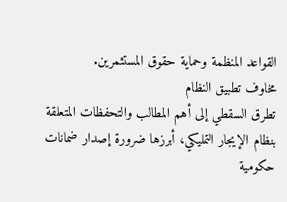القواعد المنظمة وحماية حقوق المستثمرين.
مخاوف تطبيق النظام
تطرق السقطي إلى أهم المطالب والتحفظات المتعلقة بنظام الإيجار التمليكي، أبرزها ضرورة إصدار ضمانات حكومية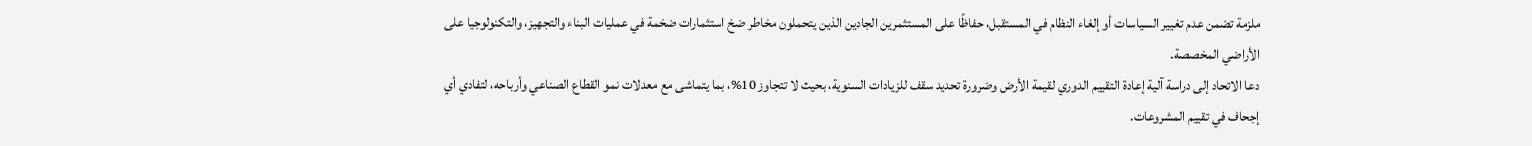ملزمة تضمن عدم تغيير السياسات أو إلغاء النظام في المستقبل، حفاظًا على المستثمرين الجادين الذين يتحملون مخاطر ضخ استثمارات ضخمة في عمليات البناء والتجهيز، والتكنولوجيا على الأراضي المخصصة.
دعا الاتحاد إلى دراسة آلية إعادة التقييم الدوري لقيمة الأرض وضرورة تحديد سقف للزيادات السنوية، بحيث لا تتجاوز 10%، بما يتماشى مع معدلات نمو القطاع الصناعي وأرباحه، لتفادي أي إجحاف في تقييم المشروعات.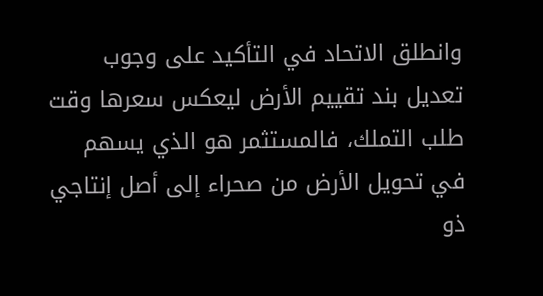وانطلق الاتحاد في التأكيد على وجوب تعديل بند تقييم الأرض ليعكس سعرها وقت طلب التملك، فالمستثمر هو الذي يسهم في تحويل الأرض من صحراء إلى أصل إنتاجي ذو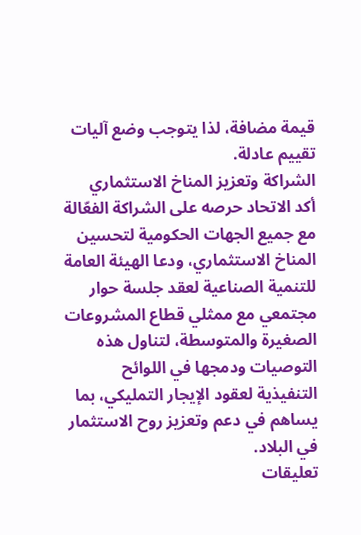قيمة مضافة، لذا يتوجب وضع آليات تقييم عادلة.
الشراكة وتعزيز المناخ الاستثماري
أكد الاتحاد حرصه على الشراكة الفعّالة مع جميع الجهات الحكومية لتحسين المناخ الاستثماري، ودعا الهيئة العامة للتنمية الصناعية لعقد جلسة حوار مجتمعي مع ممثلي قطاع المشروعات الصغيرة والمتوسطة، لتناول هذه التوصيات ودمجها في اللوائح التنفيذية لعقود الإيجار التمليكي، بما يساهم في دعم وتعزيز روح الاستثمار في البلاد.
تعليقات